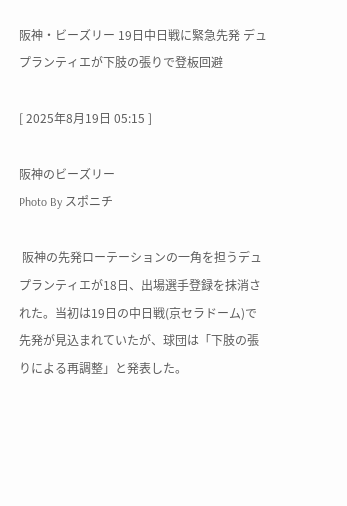阪神・ビーズリー 19日中日戦に緊急先発 デュプランティエが下肢の張りで登板回避

[ 2025年8月19日 05:15 ]

阪神のビーズリー
Photo By スポニチ

 阪神の先発ローテーションの一角を担うデュプランティエが18日、出場選手登録を抹消された。当初は19日の中日戦(京セラドーム)で先発が見込まれていたが、球団は「下肢の張りによる再調整」と発表した。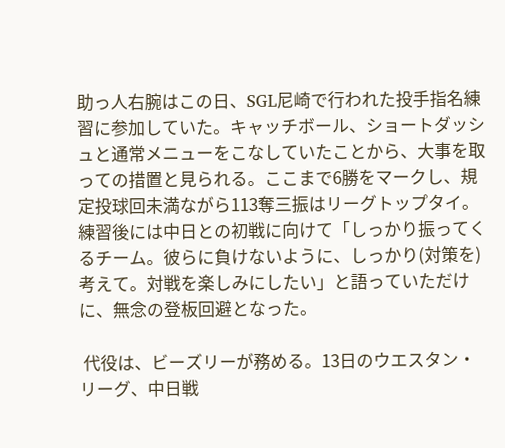助っ人右腕はこの日、SGL尼崎で行われた投手指名練習に参加していた。キャッチボール、ショートダッシュと通常メニューをこなしていたことから、大事を取っての措置と見られる。ここまで6勝をマークし、規定投球回未満ながら113奪三振はリーグトップタイ。練習後には中日との初戦に向けて「しっかり振ってくるチーム。彼らに負けないように、しっかり(対策を)考えて。対戦を楽しみにしたい」と語っていただけに、無念の登板回避となった。

 代役は、ビーズリーが務める。13日のウエスタン・リーグ、中日戦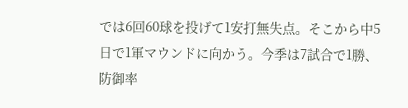では6回60球を投げて1安打無失点。そこから中5日で1軍マウンドに向かう。今季は7試合で1勝、防御率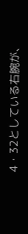4・32としている右腕が、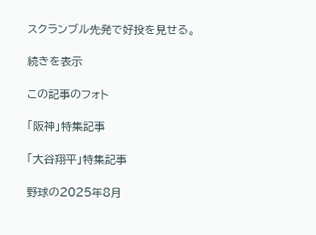スクランブル先発で好投を見せる。

続きを表示

この記事のフォト

「阪神」特集記事

「大谷翔平」特集記事

野球の2025年8月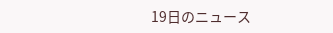19日のニュース